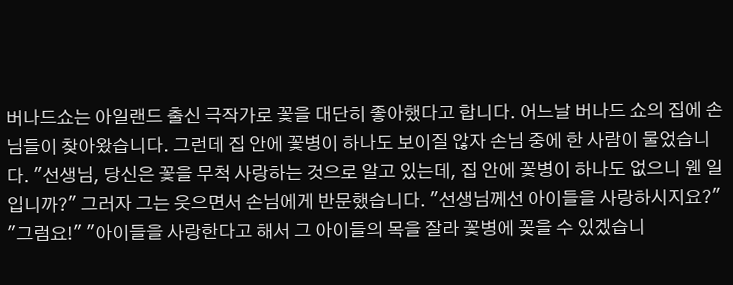버나드쇼는 아일랜드 출신 극작가로 꽃을 대단히 좋아했다고 합니다. 어느날 버나드 쇼의 집에 손님들이 찾아왔습니다. 그런데 집 안에 꽃병이 하나도 보이질 않자 손님 중에 한 사람이 물었습니다. "선생님, 당신은 꽃을 무척 사랑하는 것으로 알고 있는데, 집 안에 꽃병이 하나도 없으니 웬 일입니까?" 그러자 그는 웃으면서 손님에게 반문했습니다. "선생님께선 아이들을 사랑하시지요?" "그럼요!" "아이들을 사랑한다고 해서 그 아이들의 목을 잘라 꽃병에 꽂을 수 있겠습니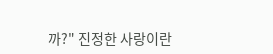까?" 진정한 사랑이란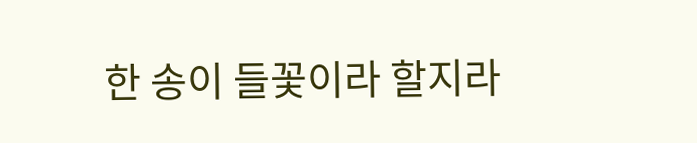한 송이 들꽃이라 할지라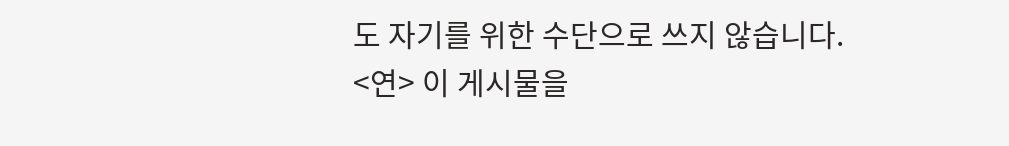도 자기를 위한 수단으로 쓰지 않습니다. <연> 이 게시물을